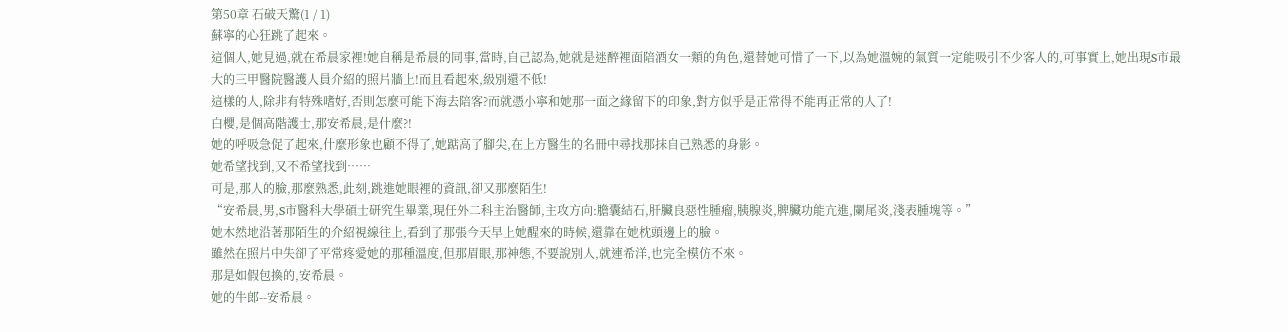第50章 石破天驚(1 / 1)
蘇寧的心狂跳了起來。
這個人,她見過,就在希晨家裡!她自稱是希晨的同事,當時,自己認為,她就是迷醉裡面陪酒女一類的角色,還替她可惜了一下,以為她溫婉的氣質一定能吸引不少客人的,可事實上,她出現S市最大的三甲醫院醫護人員介紹的照片牆上!而且看起來,級別還不低!
這樣的人,除非有特殊嗜好,否則怎麼可能下海去陪客?而就憑小寧和她那一面之緣留下的印象,對方似乎是正常得不能再正常的人了!
白櫻,是個高階護士,那安希晨,是什麼?!
她的呼吸急促了起來,什麼形象也顧不得了,她踮高了腳尖,在上方醫生的名冊中尋找那抹自己熟悉的身影。
她希望找到,又不希望找到……
可是,那人的臉,那麼熟悉,此刻,跳進她眼裡的資訊,卻又那麼陌生!
“安希晨,男,S市醫科大學碩士研究生畢業,現任外二科主治醫師,主攻方向:膽囊結石,肝臟良惡性腫瘤,胰腺炎,脾臟功能亢進,闌尾炎,淺表腫塊等。”
她木然地沿著那陌生的介紹視線往上,看到了那張今天早上她醒來的時候,還靠在她枕頭邊上的臉。
雖然在照片中失卻了平常疼愛她的那種溫度,但那眉眼,那神態,不要說別人,就連希洋,也完全模仿不來。
那是如假包換的,安希晨。
她的牛郎--安希晨。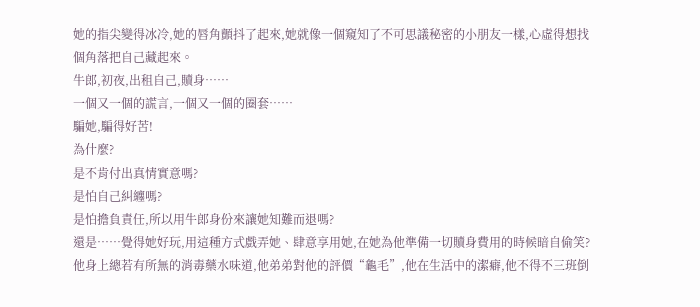她的指尖變得冰冷,她的唇角顫抖了起來,她就像一個窺知了不可思議秘密的小朋友一樣,心虛得想找個角落把自己藏起來。
牛郎,初夜,出租自己,贖身……
一個又一個的謊言,一個又一個的圈套……
騙她,騙得好苦!
為什麼?
是不肯付出真情實意嗎?
是怕自己糾纏嗎?
是怕擔負責任,所以用牛郎身份來讓她知難而退嗎?
還是……覺得她好玩,用這種方式戲弄她、肆意享用她,在她為他準備一切贖身費用的時候暗自偷笑?
他身上總若有所無的消毒藥水味道,他弟弟對他的評價“龜毛”,他在生活中的潔癖,他不得不三班倒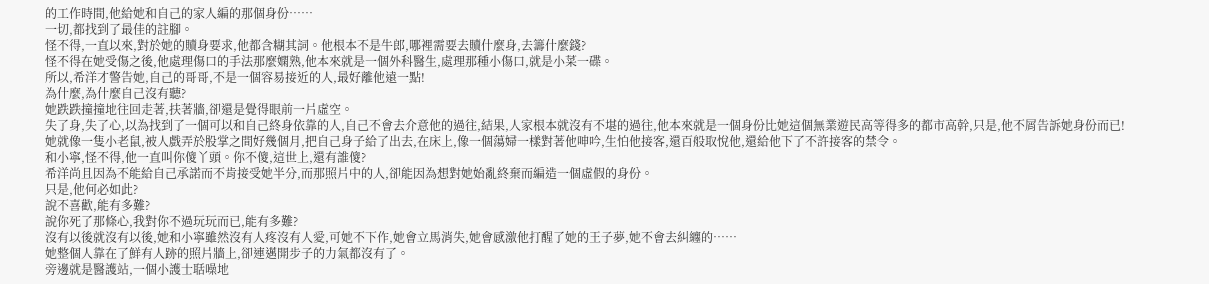的工作時間,他給她和自己的家人編的那個身份……
一切,都找到了最佳的註腳。
怪不得,一直以來,對於她的贖身要求,他都含糊其詞。他根本不是牛郎,哪裡需要去贖什麼身,去籌什麼錢?
怪不得在她受傷之後,他處理傷口的手法那麼嫻熟,他本來就是一個外科醫生,處理那種小傷口,就是小菜一碟。
所以,希洋才警告她,自己的哥哥,不是一個容易接近的人,最好離他遠一點!
為什麼,為什麼自己沒有聽?
她跌跌撞撞地往回走著,扶著牆,卻還是覺得眼前一片虛空。
失了身,失了心,以為找到了一個可以和自己終身依靠的人,自己不會去介意他的過往,結果,人家根本就沒有不堪的過往,他本來就是一個身份比她這個無業遊民高等得多的都市高幹,只是,他不屑告訴她身份而已!
她就像一隻小老鼠,被人戲弄於股掌之間好幾個月,把自己身子給了出去,在床上,像一個蕩婦一樣對著他呻吟,生怕他接客,還百般取悅他,還給他下了不許接客的禁令。
和小寧,怪不得,他一直叫你傻丫頭。你不傻,這世上,還有誰傻?
希洋尚且因為不能給自己承諾而不肯接受她半分,而那照片中的人,卻能因為想對她始亂終棄而編造一個虛假的身份。
只是,他何必如此?
說不喜歡,能有多難?
說你死了那條心,我對你不過玩玩而已,能有多難?
沒有以後就沒有以後,她和小寧雖然沒有人疼沒有人愛,可她不下作,她會立馬消失,她會感激他打醒了她的王子夢,她不會去糾纏的……
她整個人靠在了鮮有人跡的照片牆上,卻連邁開步子的力氣都沒有了。
旁邊就是醫護站,一個小護士聒噪地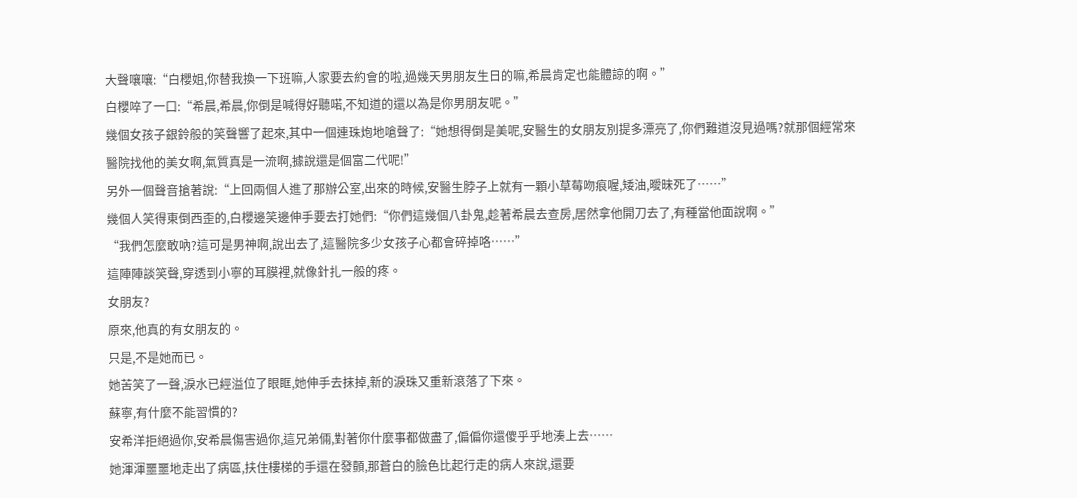大聲嚷嚷:“白櫻姐,你替我換一下班嘛,人家要去約會的啦,過幾天男朋友生日的嘛,希晨肯定也能體諒的啊。”
白櫻啐了一口:“希晨,希晨,你倒是喊得好聽喏,不知道的還以為是你男朋友呢。”
幾個女孩子銀鈴般的笑聲響了起來,其中一個連珠炮地嗆聲了:“她想得倒是美呢,安醫生的女朋友別提多漂亮了,你們難道沒見過嗎?就那個經常來醫院找他的美女啊,氣質真是一流啊,據說還是個富二代呢!”
另外一個聲音搶著說:“上回兩個人進了那辦公室,出來的時候,安醫生脖子上就有一顆小草莓吻痕喔,矮油,曖昧死了……”
幾個人笑得東倒西歪的,白櫻邊笑邊伸手要去打她們:“你們這幾個八卦鬼,趁著希晨去查房,居然拿他開刀去了,有種當他面說啊。”
“我們怎麼敢吶?這可是男神啊,說出去了,這醫院多少女孩子心都會碎掉咯……”
這陣陣談笑聲,穿透到小寧的耳膜裡,就像針扎一般的疼。
女朋友?
原來,他真的有女朋友的。
只是,不是她而已。
她苦笑了一聲,淚水已經溢位了眼眶,她伸手去抹掉,新的淚珠又重新滾落了下來。
蘇寧,有什麼不能習慣的?
安希洋拒絕過你,安希晨傷害過你,這兄弟倆,對著你什麼事都做盡了,偏偏你還傻乎乎地湊上去……
她渾渾噩噩地走出了病區,扶住樓梯的手還在發顫,那蒼白的臉色比起行走的病人來說,還要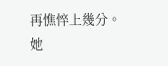再憔悴上幾分。
她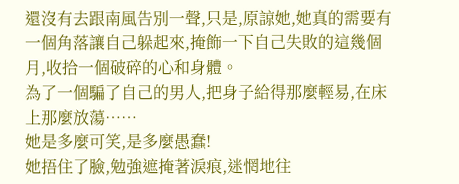還沒有去跟南風告別一聲,只是,原諒她,她真的需要有一個角落讓自己躲起來,掩飾一下自己失敗的這幾個月,收拾一個破碎的心和身體。
為了一個騙了自己的男人,把身子給得那麼輕易,在床上那麼放蕩……
她是多麼可笑,是多麼愚蠢!
她捂住了臉,勉強遮掩著淚痕,迷惘地往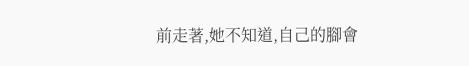前走著,她不知道,自己的腳會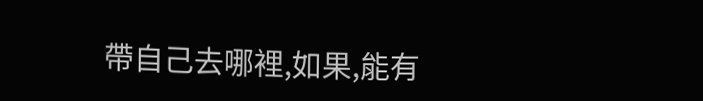帶自己去哪裡,如果,能有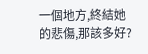一個地方,終結她的悲傷,那該多好?